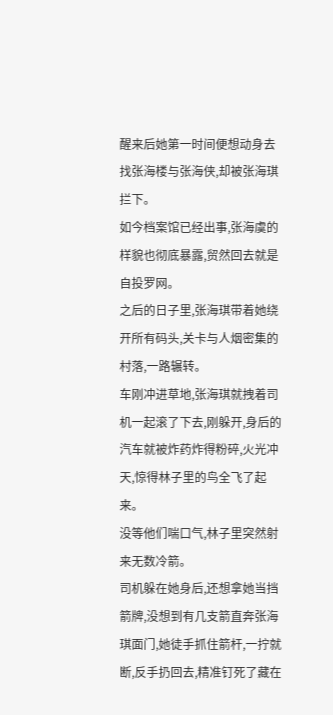醒来后她第一时间便想动身去找张海楼与张海侠,却被张海琪拦下。
如今档案馆已经出事,张海虞的样貌也彻底暴露,贸然回去就是自投罗网。
之后的日子里,张海琪带着她绕开所有码头,关卡与人烟密集的村落,一路辗转。
车刚冲进草地,张海琪就拽着司机一起滚了下去,刚躲开,身后的汽车就被炸药炸得粉碎,火光冲天,惊得林子里的鸟全飞了起来。
没等他们喘口气,林子里突然射来无数冷箭。
司机躲在她身后,还想拿她当挡箭牌,没想到有几支箭直奔张海琪面门,她徒手抓住箭杆,一拧就断,反手扔回去,精准钉死了藏在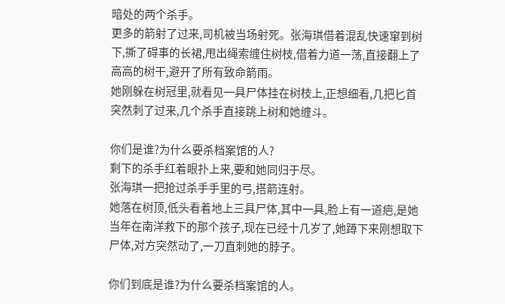暗处的两个杀手。
更多的箭射了过来,司机被当场射死。张海琪借着混乱快速窜到树下,撕了碍事的长裙,甩出绳索缠住树枝,借着力道一荡,直接翻上了高高的树干,避开了所有致命箭雨。
她刚躲在树冠里,就看见一具尸体挂在树枝上,正想细看,几把匕首突然刺了过来,几个杀手直接跳上树和她缠斗。

你们是谁?为什么要杀档案馆的人?
剩下的杀手红着眼扑上来,要和她同归于尽。
张海琪一把抢过杀手手里的弓,搭箭连射。
她落在树顶,低头看着地上三具尸体,其中一具,脸上有一道疤,是她当年在南洋救下的那个孩子,现在已经十几岁了,她蹲下来刚想取下尸体,对方突然动了,一刀直刺她的脖子。

你们到底是谁?为什么要杀档案馆的人。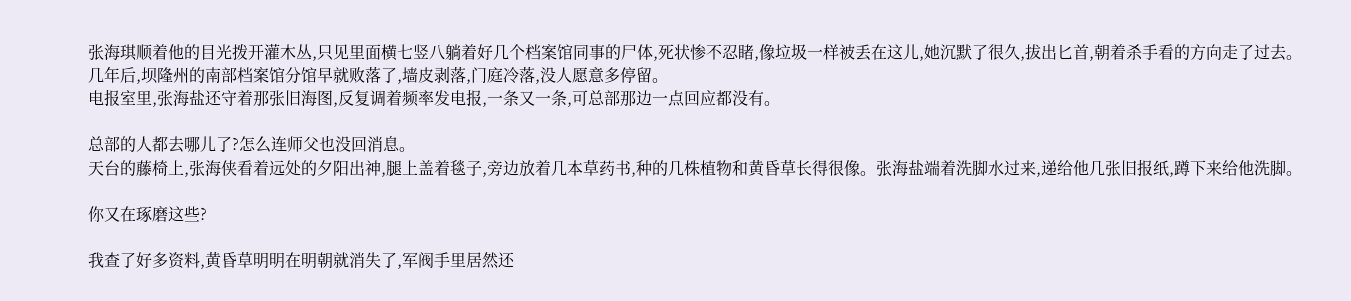张海琪顺着他的目光拨开灌木丛,只见里面横七竖八躺着好几个档案馆同事的尸体,死状惨不忍睹,像垃圾一样被丢在这儿,她沉默了很久,拔出匕首,朝着杀手看的方向走了过去。
几年后,坝隆州的南部档案馆分馆早就败落了,墙皮剥落,门庭冷落,没人愿意多停留。
电报室里,张海盐还守着那张旧海图,反复调着频率发电报,一条又一条,可总部那边一点回应都没有。

总部的人都去哪儿了?怎么连师父也没回消息。
天台的藤椅上,张海侠看着远处的夕阳出神,腿上盖着毯子,旁边放着几本草药书,种的几株植物和黄昏草长得很像。张海盐端着洗脚水过来,递给他几张旧报纸,蹲下来给他洗脚。

你又在琢磨这些?

我查了好多资料,黄昏草明明在明朝就消失了,军阀手里居然还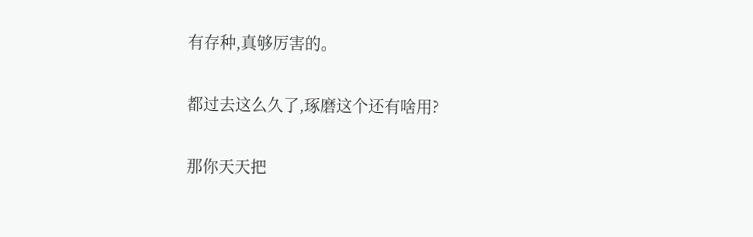有存种,真够厉害的。

都过去这么久了,琢磨这个还有啥用?

那你天天把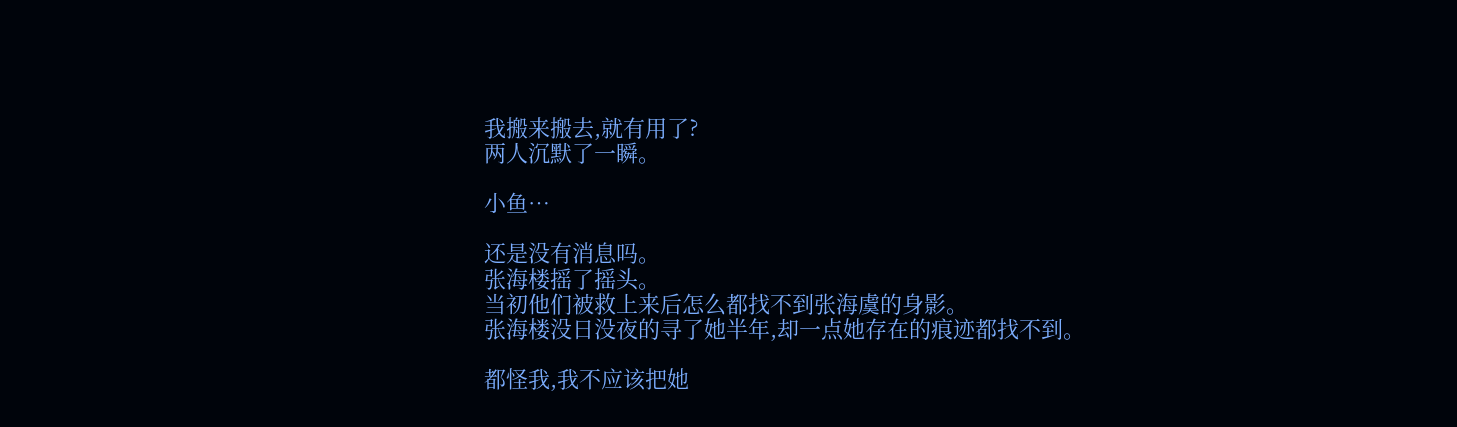我搬来搬去,就有用了?
两人沉默了一瞬。

小鱼…

还是没有消息吗。
张海楼摇了摇头。
当初他们被救上来后怎么都找不到张海虞的身影。
张海楼没日没夜的寻了她半年,却一点她存在的痕迹都找不到。

都怪我,我不应该把她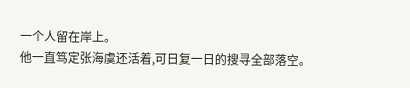一个人留在岸上。
他一直笃定张海虞还活着,可日复一日的搜寻全部落空。